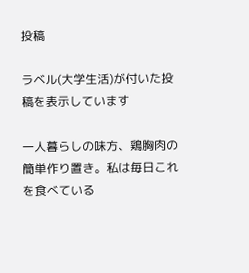投稿

ラベル(大学生活)が付いた投稿を表示しています

一人暮らしの味方、鶏胸肉の簡単作り置き。私は毎日これを食べている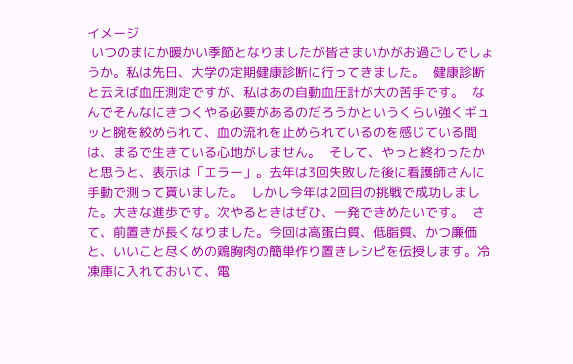イメージ
 いつのまにか暖かい季節となりましたが皆さまいかがお過ごしでしょうか。私は先日、大学の定期健康診断に行ってきました。  健康診断と云えば血圧測定ですが、私はあの自動血圧計が大の苦手です。  なんでそんなにきつくやる必要があるのだろうかというくらい強くギュッと腕を絞められて、血の流れを止められているのを感じている間は、まるで生きている心地がしません。  そして、やっと終わったかと思うと、表示は「エラー」。去年は3回失敗した後に看護師さんに手動で測って貰いました。  しかし今年は2回目の挑戦で成功しました。大きな進歩です。次やるときはぜひ、一発できめたいです。  さて、前置きが長くなりました。今回は高蛋白質、低脂質、かつ廉価と、いいこと尽くめの鶏胸肉の簡単作り置きレシピを伝授します。冷凍庫に入れておいて、電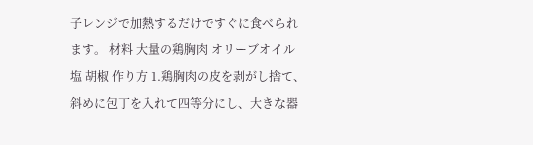子レンジで加熱するだけですぐに食べられます。 材料 大量の鶏胸肉 オリーブオイル 塩 胡椒 作り方 1.鶏胸肉の皮を剥がし捨て、斜めに包丁を入れて四等分にし、大きな器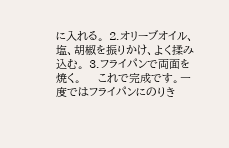に入れる。 2.オリーブオイル、塩、胡椒を振りかけ、よく揉み込む。 3.フライパンで両面を焼く。    これで完成です。一度ではフライパンにのりき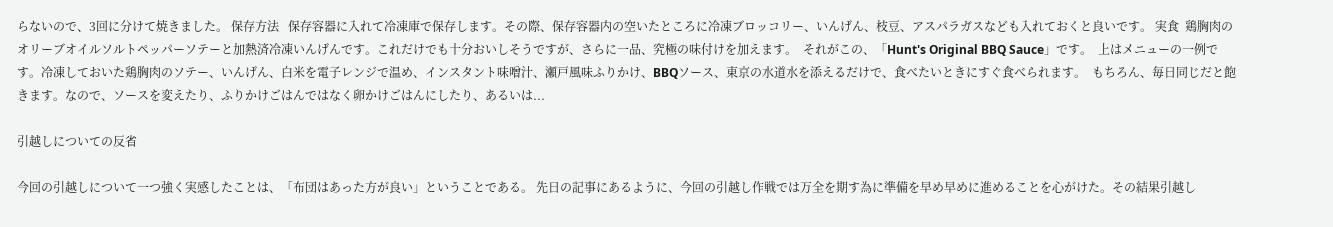らないので、3回に分けて焼きました。 保存方法   保存容器に入れて冷凍庫で保存します。その際、保存容器内の空いたところに冷凍ブロッコリー、いんげん、枝豆、アスパラガスなども入れておくと良いです。 実食  鶏胸肉のオリーブオイルソルトペッパーソテーと加熱済冷凍いんげんです。これだけでも十分おいしそうですが、さらに一品、究極の味付けを加えます。  それがこの、「Hunt's Original BBQ Sauce」です。  上はメニューの一例です。冷凍しておいた鶏胸肉のソテー、いんげん、白米を電子レンジで温め、インスタント味噌汁、瀬戸風味ふりかけ、BBQソース、東京の水道水を添えるだけで、食べたいときにすぐ食べられます。  もちろん、毎日同じだと飽きます。なので、ソースを変えたり、ふりかけごはんではなく卵かけごはんにしたり、あるいは...

引越しについての反省

今回の引越しについて一つ強く実感したことは、「布団はあった方が良い」ということである。 先日の記事にあるように、今回の引越し作戦では万全を期す為に準備を早め早めに進めることを心がけた。その結果引越し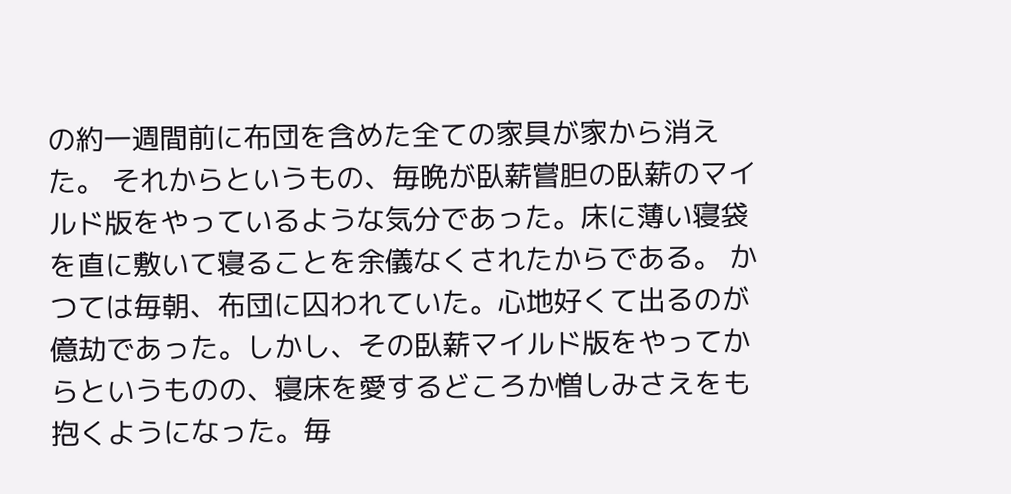の約一週間前に布団を含めた全ての家具が家から消えた。 それからというもの、毎晩が臥薪嘗胆の臥薪のマイルド版をやっているような気分であった。床に薄い寝袋を直に敷いて寝ることを余儀なくされたからである。 かつては毎朝、布団に囚われていた。心地好くて出るのが億劫であった。しかし、その臥薪マイルド版をやってからというものの、寝床を愛するどころか憎しみさえをも抱くようになった。毎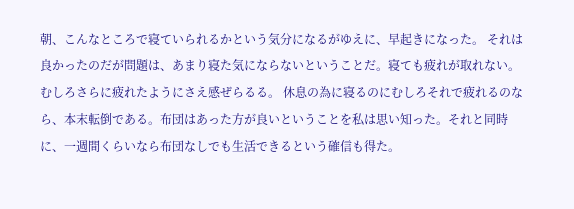朝、こんなところで寝ていられるかという気分になるがゆえに、早起きになった。 それは良かったのだが問題は、あまり寝た気にならないということだ。寝ても疲れが取れない。むしろさらに疲れたようにさえ感ぜらるる。 休息の為に寝るのにむしろそれで疲れるのなら、本末転倒である。布団はあった方が良いということを私は思い知った。それと同時に、一週間くらいなら布団なしでも生活できるという確信も得た。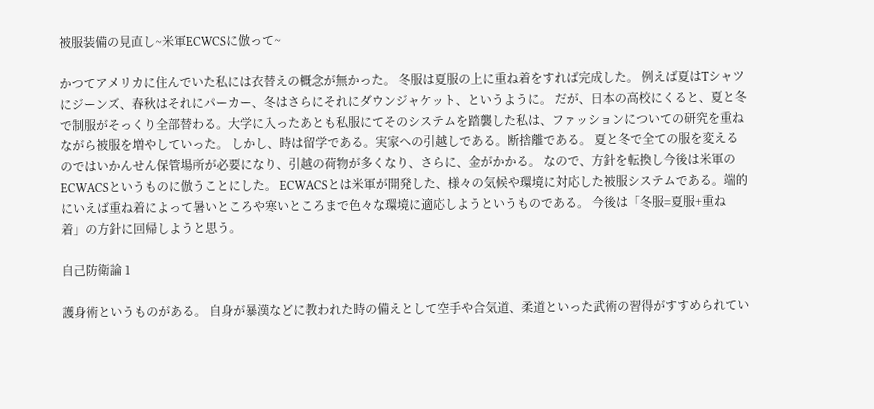被服装備の見直し~米軍ECWCSに倣って~

かつてアメリカに住んでいた私には衣替えの概念が無かった。 冬服は夏服の上に重ね着をすれば完成した。 例えば夏はTシャツにジーンズ、春秋はそれにパーカー、冬はさらにそれにダウンジャケット、というように。 だが、日本の高校にくると、夏と冬で制服がそっくり全部替わる。大学に入ったあとも私服にてそのシステムを踏襲した私は、ファッションについての研究を重ねながら被服を増やしていった。 しかし、時は留学である。実家への引越しである。断捨離である。 夏と冬で全ての服を変えるのではいかんせん保管場所が必要になり、引越の荷物が多くなり、さらに、金がかかる。 なので、方針を転換し今後は米軍のECWACSというものに倣うことにした。 ECWACSとは米軍が開発した、様々の気候や環境に対応した被服システムである。端的にいえば重ね着によって暑いところや寒いところまで色々な環境に適応しようというものである。 今後は「冬服=夏服+重ね着」の方針に回帰しようと思う。

自己防衛論 1

護身術というものがある。 自身が暴漢などに教われた時の備えとして空手や合気道、柔道といった武術の習得がすすめられてい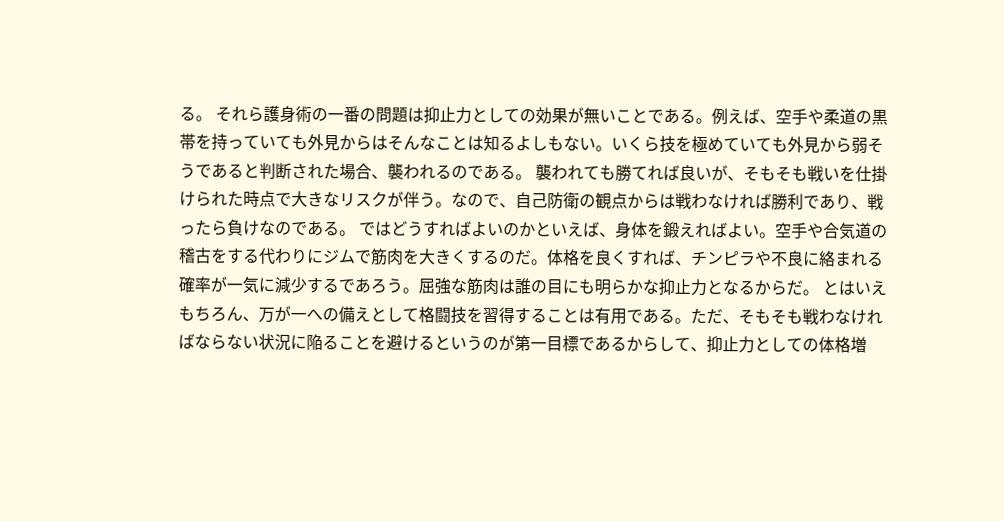る。 それら護身術の一番の問題は抑止力としての効果が無いことである。例えば、空手や柔道の黒帯を持っていても外見からはそんなことは知るよしもない。いくら技を極めていても外見から弱そうであると判断された場合、襲われるのである。 襲われても勝てれば良いが、そもそも戦いを仕掛けられた時点で大きなリスクが伴う。なので、自己防衛の観点からは戦わなければ勝利であり、戦ったら負けなのである。 ではどうすればよいのかといえば、身体を鍛えればよい。空手や合気道の稽古をする代わりにジムで筋肉を大きくするのだ。体格を良くすれば、チンピラや不良に絡まれる確率が一気に減少するであろう。屈強な筋肉は誰の目にも明らかな抑止力となるからだ。 とはいえもちろん、万が一への備えとして格闘技を習得することは有用である。ただ、そもそも戦わなければならない状況に陥ることを避けるというのが第一目標であるからして、抑止力としての体格増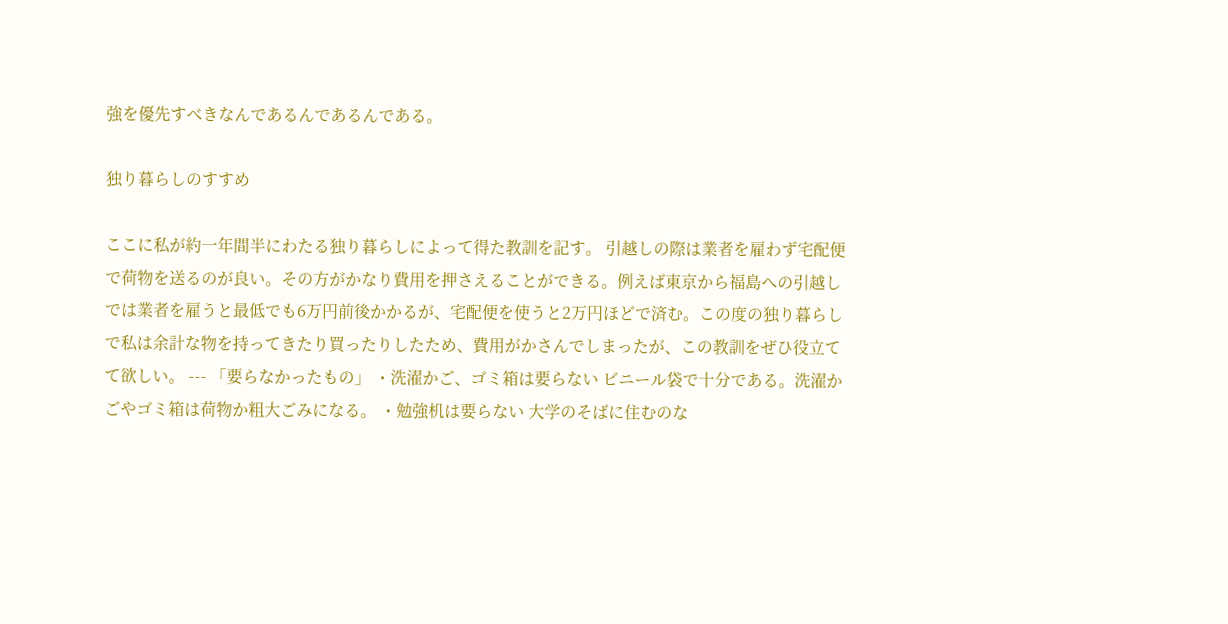強を優先すべきなんであるんであるんである。

独り暮らしのすすめ

ここに私が約一年間半にわたる独り暮らしによって得た教訓を記す。 引越しの際は業者を雇わず宅配便で荷物を送るのが良い。その方がかなり費用を押さえることができる。例えば東京から福島への引越しでは業者を雇うと最低でも6万円前後かかるが、宅配便を使うと2万円ほどで済む。この度の独り暮らしで私は余計な物を持ってきたり買ったりしたため、費用がかさんでしまったが、この教訓をぜひ役立てて欲しい。 --- 「要らなかったもの」 ・洗濯かご、ゴミ箱は要らない ビニール袋で十分である。洗濯かごやゴミ箱は荷物か粗大ごみになる。 ・勉強机は要らない 大学のそばに住むのな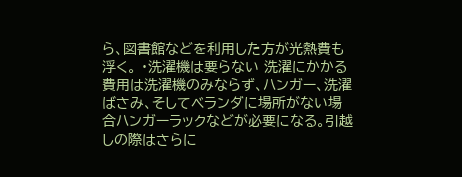ら、図書館などを利用した方が光熱費も浮く。 ・洗濯機は要らない 洗濯にかかる費用は洗濯機のみならず、ハンガー、洗濯ばさみ、そしてベランダに場所がない場合ハンガーラックなどが必要になる。引越しの際はさらに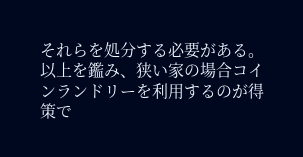それらを処分する必要がある。以上を鑑み、狭い家の場合コインランドリーを利用するのが得策で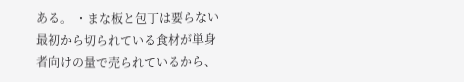ある。 ・まな板と包丁は要らない 最初から切られている食材が単身者向けの量で売られているから、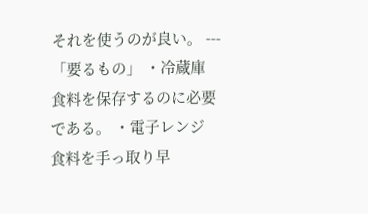それを使うのが良い。 --- 「要るもの」 ・冷蔵庫 食料を保存するのに必要である。 ・電子レンジ 食料を手っ取り早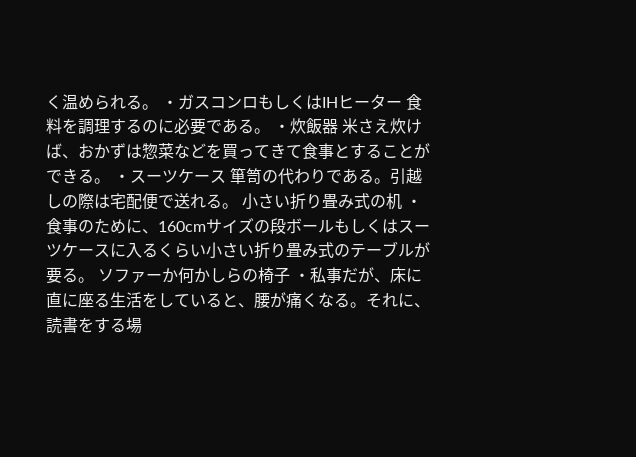く温められる。 ・ガスコンロもしくはIHヒーター 食料を調理するのに必要である。 ・炊飯器 米さえ炊けば、おかずは惣菜などを買ってきて食事とすることができる。 ・スーツケース 箪笥の代わりである。引越しの際は宅配便で送れる。 小さい折り畳み式の机 ・食事のために、160cmサイズの段ボールもしくはスーツケースに入るくらい小さい折り畳み式のテーブルが要る。 ソファーか何かしらの椅子 ・私事だが、床に直に座る生活をしていると、腰が痛くなる。それに、読書をする場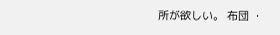所が欲しい。 布団 ・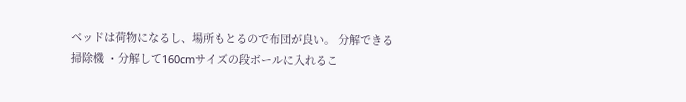ベッドは荷物になるし、場所もとるので布団が良い。 分解できる掃除機 ・分解して160cmサイズの段ボールに入れるこ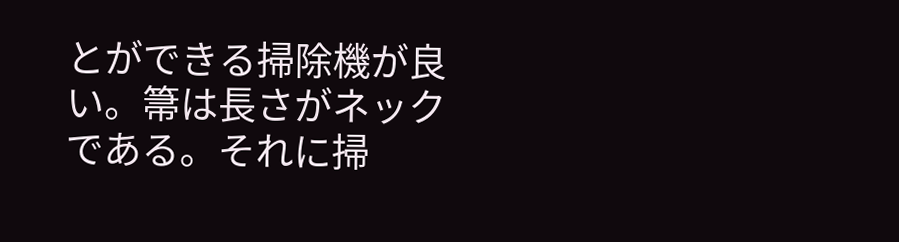とができる掃除機が良い。箒は長さがネックである。それに掃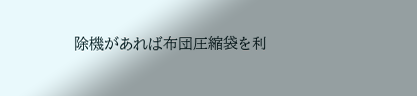除機があれば布団圧縮袋を利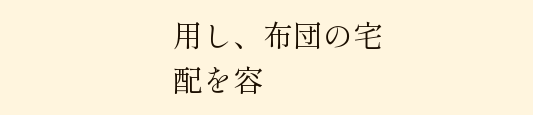用し、布団の宅配を容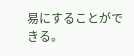易にすることができる。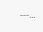---...